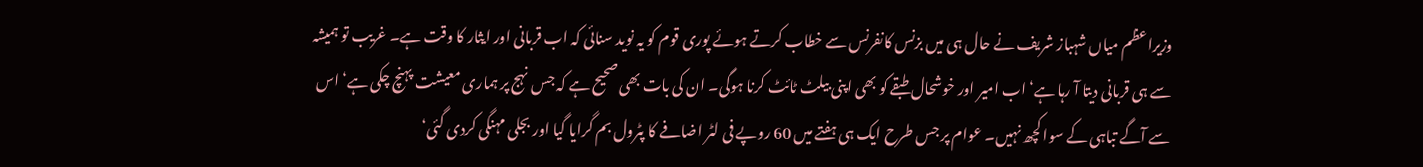وزیراعظم میاں شہباز شریف نے حال ہی میں بزنس کانفرنس سے خطاب کرتے ہوئے پوری قوم کو یہ نوید سنائی کہ اب قربانی اور ایثار کا وقت ہے۔ غریب تو ہمیشہ سے ہی قربانی دیتا آ رہا ہے‘ اب امیر اور خوشحال طبقے کو بھی اپنی بیلٹ ٹائٹ کرنا ہوگی۔ ان کی بات بھی صحیح ہے کہ جس نہج پر ہماری معیشت پہنچ چکی ہے‘ اس سے آگے تباہی کے سوا کچھ نہیں۔ عوام پر جس طرح ایک ہی ہفتے میں 60 روپے فی لٹر اضافے کا پٹرول بم گرایا گیا اور بجلی مہنگی کردی گئی‘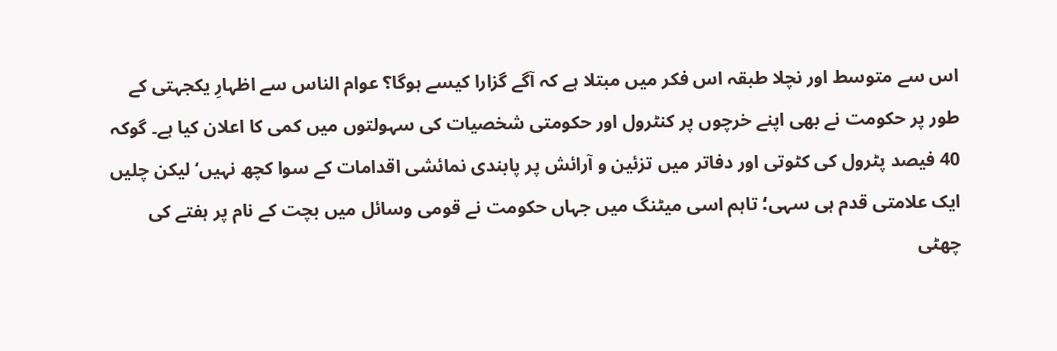اس سے متوسط اور نچلا طبقہ اس فکر میں مبتلا ہے کہ آگے گزارا کیسے ہوگا؟ عوام الناس سے اظہارِ یکجہتی کے طور پر حکومت نے بھی اپنے خرچوں پر کنٹرول اور حکومتی شخصیات کی سہولتوں میں کمی کا اعلان کیا ہے۔ گوکہ 40 فیصد پٹرول کی کٹوتی اور دفاتر میں تزئین و آرائش پر پابندی نمائشی اقدامات کے سوا کچھ نہیں‘ لیکن چلیں ایک علامتی قدم ہی سہی؛ تاہم اسی میٹنگ میں جہاں حکومت نے قومی وسائل میں بچت کے نام پر ہفتے کی چھٹی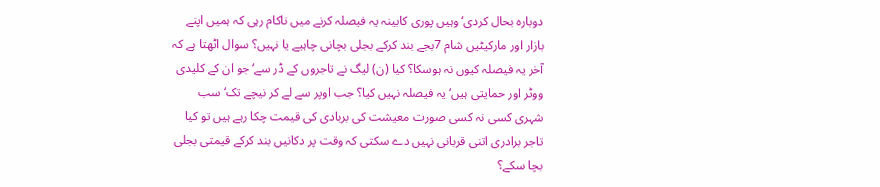دوبارہ بحال کردی‘ وہیں پوری کابینہ یہ فیصلہ کرنے میں ناکام رہی کہ ہمیں اپنے بازار اور مارکیٹیں شام 7بجے بند کرکے بجلی بچانی چاہیے یا نہیں؟ سوال اٹھتا ہے کہ آخر یہ فیصلہ کیوں نہ ہوسکا؟ کیا (ن) لیگ نے تاجروں کے ڈر سے‘ جو ان کے کلیدی ووٹر اور حمایتی ہیں‘ یہ فیصلہ نہیں کیا؟ جب اوپر سے لے کر نیچے تک‘ سب شہری کسی نہ کسی صورت معیشت کی بربادی کی قیمت چکا رہے ہیں تو کیا تاجر برادری اتنی قربانی نہیں دے سکتی کہ وقت پر دکانیں بند کرکے قیمتی بجلی بچا سکے؟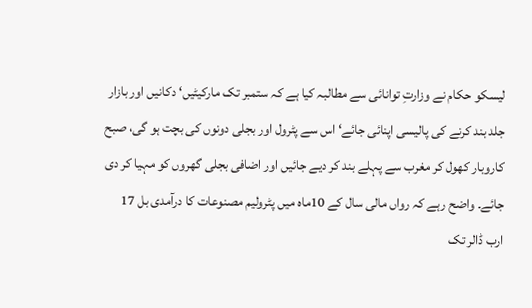لیسکو حکام نے وزارتِ توانائی سے مطالبہ کیا ہے کہ ستمبر تک مارکیٹیں‘ دکانیں اور بازار جلد بند کرنے کی پالیسی اپنائی جائے‘ اس سے پٹرول اور بجلی دونوں کی بچت ہو گی، صبح کاروبار کھول کر مغرب سے پہلے بند کر دیے جائیں اور اضافی بجلی گھروں کو مہیا کر دی جائے۔ واضح رہے کہ رواں مالی سال کے 10ماہ میں پٹرولیم مصنوعات کا درآمدی بل 17 ارب ڈالر تک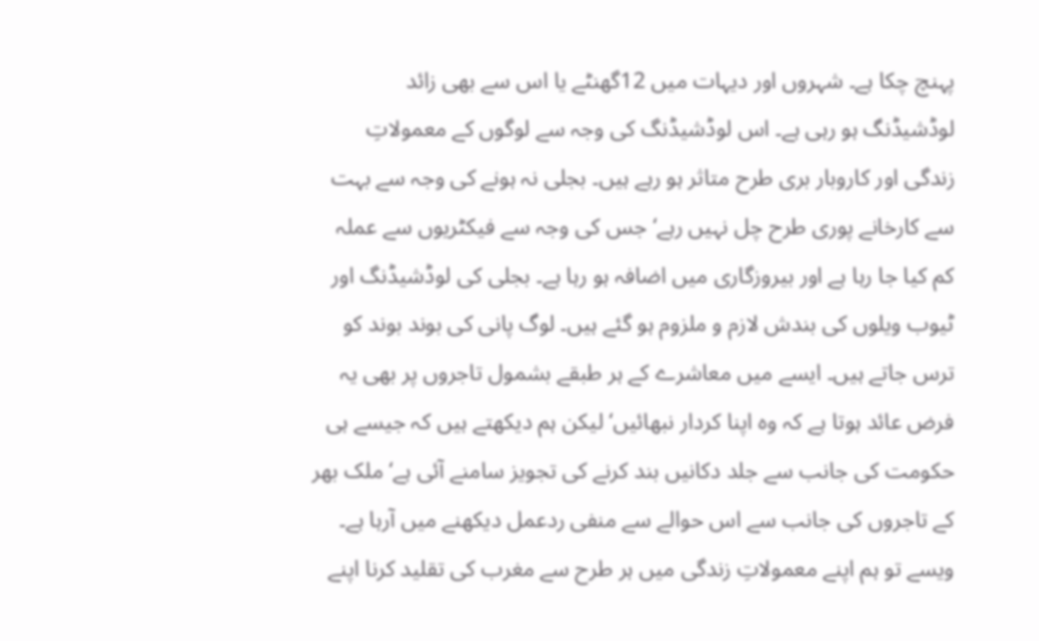پہنچ چکا ہے۔ شہروں اور دیہات میں 12گھنٹے یا اس سے بھی زائد لوڈشیڈنگ ہو رہی ہے۔ اس لوڈشیڈنگ کی وجہ سے لوگوں کے معمولاتِ زندگی اور کاروبار بری طرح متاثر ہو رہے ہیں۔ بجلی نہ ہونے کی وجہ سے بہت سے کارخانے پوری طرح چل نہیں رہے‘ جس کی وجہ سے فیکٹریوں سے عملہ کم کیا جا رہا ہے اور بیروزگاری میں اضافہ ہو رہا ہے۔ بجلی کی لوڈشیڈنگ اور ٹیوب ویلوں کی بندش لازم و ملزوم ہو گئے ہیں۔ لوگ پانی کی بوند بوند کو ترس جاتے ہیں۔ ایسے میں معاشرے کے ہر طبقے بشمول تاجروں پر بھی یہ فرض عائد ہوتا ہے کہ وہ اپنا کردار نبھائیں‘ لیکن ہم دیکھتے ہیں کہ جیسے ہی حکومت کی جانب سے جلد دکانیں بند کرنے کی تجویز سامنے آئی ہے‘ ملک بھر کے تاجروں کی جانب سے اس حوالے سے منفی ردعمل دیکھنے میں آرہا ہے۔ ویسے تو ہم اپنے معمولاتِ زندگی میں ہر طرح سے مغرب کی تقلید کرنا اپنے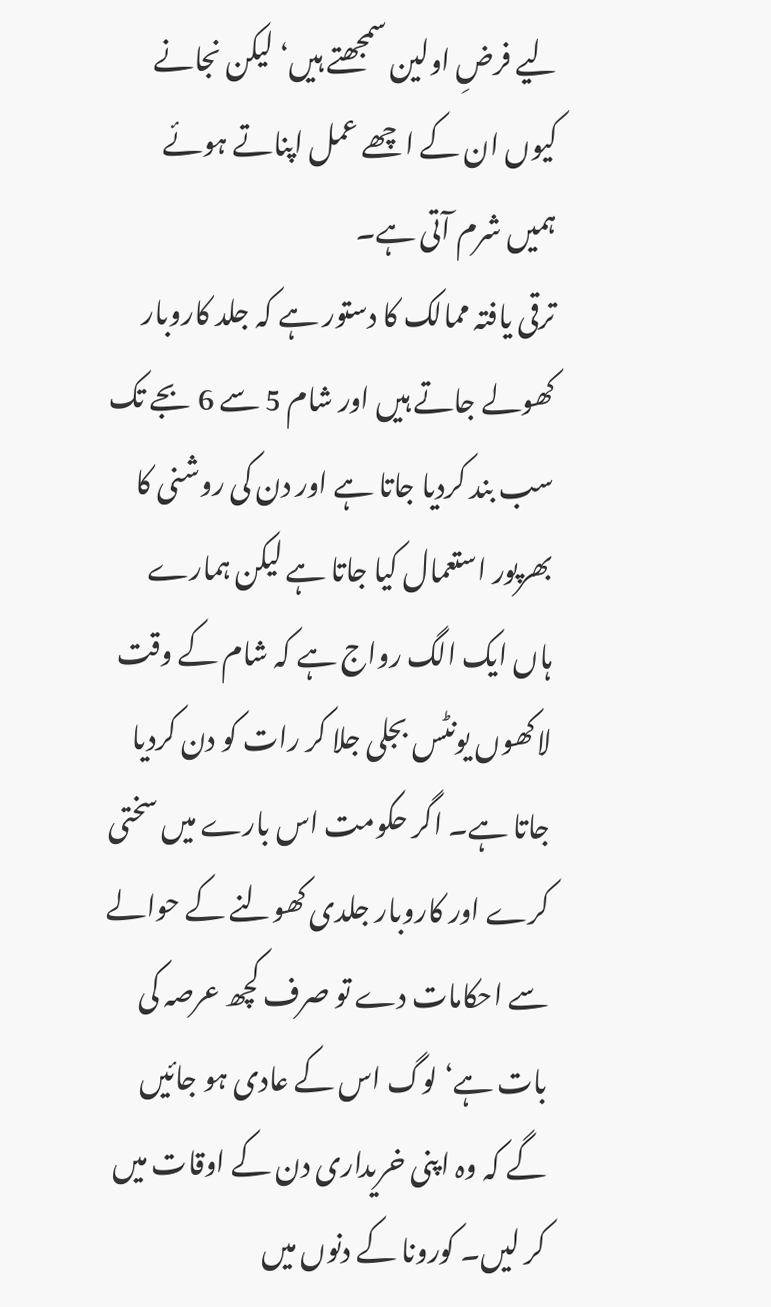لیے فرضِ اولین سمجھتے ہیں‘ لیکن نجانے کیوں ان کے اچھے عمل اپناتے ہوئے ہمیں شرم آتی ہے۔
ترقی یافتہ ممالک کا دستور ہے کہ جلد کاروبار کھولے جاتے ہیں اور شام 5 سے 6 بجے تک سب بند کردیا جاتا ہے اور دن کی روشنی کا بھرپور استعمال کیا جاتا ہے لیکن ہمارے ہاں ایک الگ رواج ہے کہ شام کے وقت لاکھوں یونٹس بجلی جلا کر رات کو دن کردیا جاتا ہے۔ اگر حکومت اس بارے میں سختی کرے اور کاروبار جلدی کھولنے کے حوالے سے احکامات دے تو صرف کچھ عرصہ کی بات ہے‘ لوگ اس کے عادی ہو جائیں گے کہ وہ اپنی خریداری دن کے اوقات میں کر لیں۔ کورونا کے دنوں میں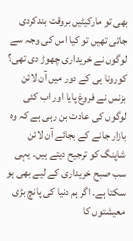بھی تو مارکیٹیں بروقت بندکردی جاتی تھیں تو کیا اس کی وجہ سے لوگوں نے خریداری چھوڑ دی تھی؟ کورونا ہی کے دور میں آن لائن بزنس نے فروغ پایا اور اب کئی لوگوں کی عادت بن رہی ہے کہ وہ بازار جانے کے بجائے آن لائن شاپنگ کو ترجیح دیتے ہیں۔ یہی سب صبح خریداری کے لیے بھی ہو سکتا ہے۔ اگر ہم دنیا کی پانچ بڑی معیشتوں کا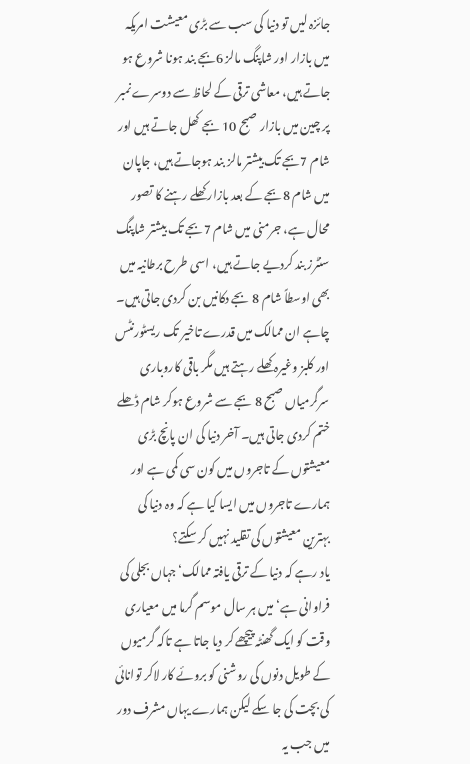جائزہ لیں تو دنیا کی سب سے بڑی معیشت امریکہ میں بازار اور شاپنگ مالز 6بجے بند ہونا شروع ہو جاتے ہیں، معاشی ترقی کے لحاظ سے دوسرے نمبر پر چین میں بازار صبح 10 بجے کھل جاتے ہیں اور شام 7بجے تک بیشتر مالز بند ہوجاتے ہیں، جاپان میں شام 8بجے کے بعد بازار کھلے رہنے کا تصور محال ہے، جرمنی میں شام 7بجے تک بیشتر شاپنگ سنٹرز بند کردیے جاتے ہیں، اسی طرح برطانیہ میں بھی اوسطاً شام 8 بجے دکانیں بن کردی جاتی ہیں۔ چاہے ان ممالک میں قدرے تاخیر تک ریسٹورنٹس اور کلبز وغیرہ کھلے رہتے ہیں مگر باقی کاروباری سرگرمیاں صبح 8 بجے سے شروع ہوکر شام ڈھلے ختم کردی جاتی ہیں۔ آخر دنیا کی ان پانچ بڑی معیشتوں کے تاجروں میں کون سی کمی ہے اور ہمارے تاجروں میں ایسا کیا ہے کہ وہ دنیا کی بہترین معیشتوں کی تقلید نہیں کر سکتے؟
یاد رہے کہ دنیا کے ترقی یافتہ ممالک‘ جہاں بجلی کی فراوانی ہے‘ میں ہر سال موسم گرما میں معیاری وقت کو ایک گھنٹہ پیچھے کر دیا جاتا ہے تاکہ گرمیوں کے طویل دنوں کی روشنی کو بروئے کار لاکر توانائی کی بچت کی جا سکے لیکن ہمارے یہاں مشرف دور میں جب یہ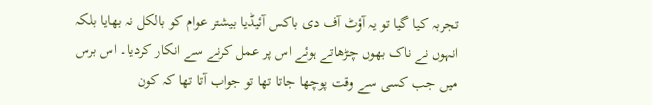تجربہ کیا گیا تو یہ آؤٹ آف دی باکس آئیڈیا بیشتر عوام کو بالکل نہ بھایا بلکہ انہوں نے ناک بھوں چڑھاتے ہوئے اس پر عمل کرنے سے انکار کردیا۔ اس برس میں جب کسی سے وقت پوچھا جاتا تھا تو جواب آتا تھا کہ کون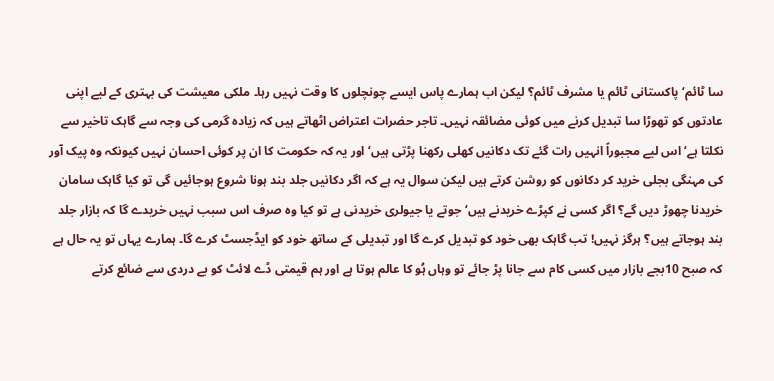سا ٹائم‘ پاکستانی ٹائم یا مشرف ٹائم؟ لیکن اب ہمارے پاس ایسے چونچلوں کا وقت نہیں رہا۔ ملکی معیشت کی بہتری کے لیے اپنی عادتوں کو تھوڑا سا تبدیل کرنے میں کوئی مضائقہ نہیں۔ تاجر حضرات اعتراض اٹھاتے ہیں کہ زیادہ گرمی کی وجہ سے گاہک تاخیر سے نکلتا ہے‘ اس لیے مجبوراً انہیں رات گئے تک دکانیں کھلی رکھنا پڑتی ہیں‘ اور یہ کہ حکومت کا ان پر کوئی احسان نہیں کیونکہ وہ پیک آور کی مہنگی بجلی خرید کر دکانوں کو روشن کرتے ہیں لیکن سوال یہ ہے کہ اگر دکانیں جلد بند ہونا شروع ہوجائیں گی تو کیا گاہک سامان خریدنا چھوڑ دیں گے؟ اگر کسی نے کپڑے خریدنے ہیں‘ جوتے یا جیولری خریدنی ہے تو کیا وہ صرف اس سبب نہیں خریدے گا کہ بازار جلد بند ہوجاتے ہیں؟ ہرگز نہیں! تب گاہک بھی خود کو تبدیل کرے گا اور تبدیلی کے ساتھ خود کو ایڈجسٹ کرے گا۔ ہمارے یہاں تو یہ حال ہے کہ صبح 10بجے بازار میں کسی کام سے جانا پڑ جائے تو وہاں ہُو کا عالم ہوتا ہے اور ہم قیمتی ڈے لائٹ کو بے دردی سے ضائع کرتے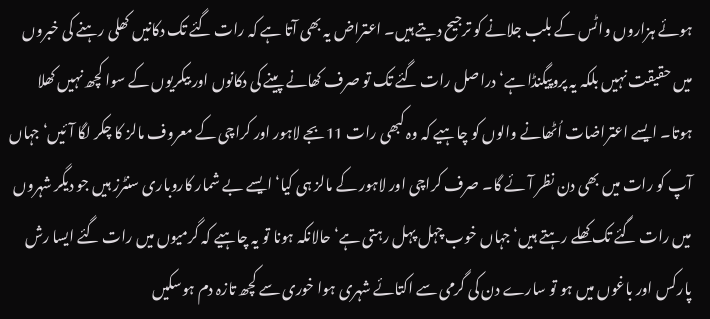ہوئے ہزاروں واٹس کے بلب جلانے کو ترجیح دیتے ہیں۔ اعتراض یہ بھی آتا ہے کہ رات گئے تک دکانیں کھلی رہنے کی خبروں میں حقیقت نہیں بلکہ یہ پروپیگنڈا ہے‘ دراصل رات گئے تک تو صرف کھانے پینے کی دکانوں اور بیکریوں کے سوا کچھ نہیں کھلا ہوتا۔ ایسے اعتراضات اُٹھانے والوں کو چاہیے کہ وہ کبھی رات 11بجے لاہور اور کراچی کے معروف مالز کا چکر لگا آئیں‘ جہاں آپ کو رات میں بھی دن نظر آئے گا۔ صرف کراچی اور لاہور کے مالز ہی کیا‘ ایسے بے شمار کاروباری سنٹرز ہیں جو دیگر شہروں میں رات گئے تک کھلے رہتے ہیں‘ جہاں خوب چہل پہل رہتی ہے‘ حالانکہ ہونا تو یہ چاہیے کہ گرمیوں میں رات گئے ایسا رش پارکس اور باغوں میں ہو تو سارے دن کی گرمی سے اکتائے شہری ہوا خوری سے کچھ تازہ دم ہوسکیں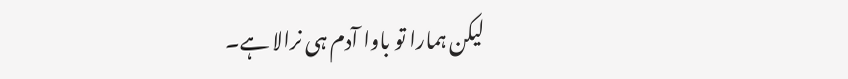لیکن ہمارا تو باوا آدم ہی نرالا ہے۔